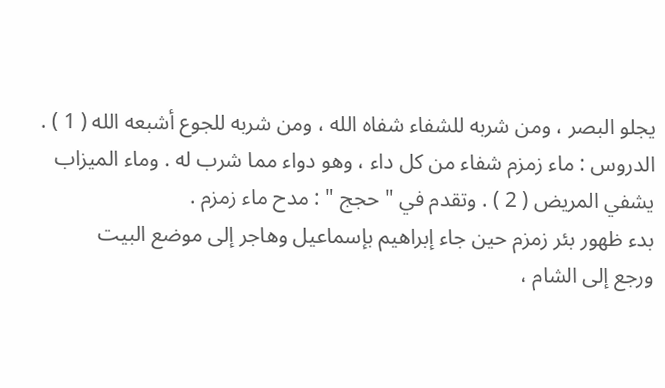يجلو البصر ، ومن شربه للشفاء شفاه الله ، ومن شربه للجوع أشبعه الله ( 1 ) .
الدروس : ماء زمزم شفاء من كل داء ، وهو دواء مما شرب له . وماء الميزاب
يشفي المريض ( 2 ) . وتقدم في " حجج " : مدح ماء زمزم .
بدء ظهور بئر زمزم حين جاء إبراهيم بإسماعيل وهاجر إلى موضع البيت
ورجع إلى الشام ،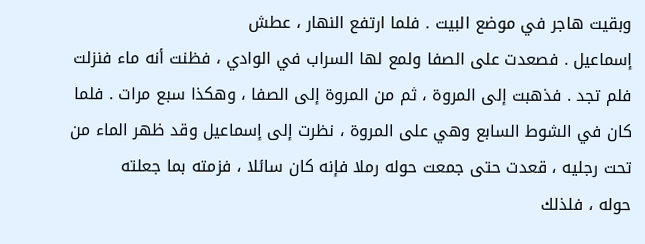وبقيت هاجر في موضع البيت . فلما ارتفع النهار ، عطش
إسماعيل . فصعدت على الصفا ولمع لها السراب في الوادي ، فظنت أنه ماء فنزلت
فلم تجد . فذهبت إلى المروة ، ثم من المروة إلى الصفا ، وهكذا سبع مرات . فلما
كان في الشوط السابع وهي على المروة ، نظرت إلى إسماعيل وقد ظهر الماء من
تحت رجليه ، قعدت حتى جمعت حوله رملا فإنه كان سائلا ، فزمته بما جعلته
حوله ، فلذلك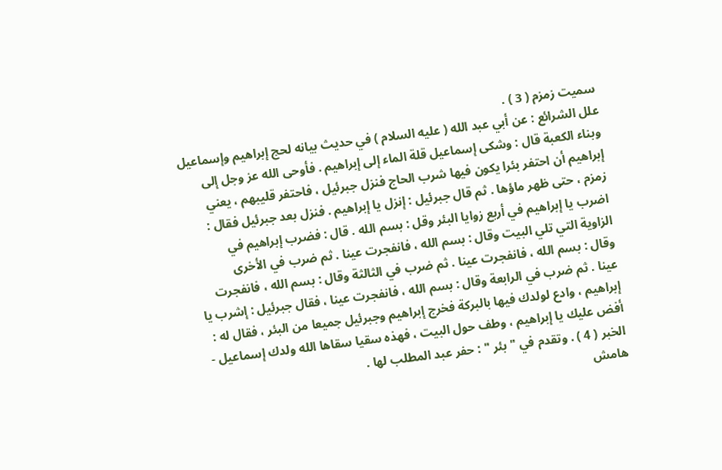سميت زمزم ( 3 ) .
علل الشرائع : عن أبي عبد الله ( عليه السلام ) في حديث بيانه لحج إبراهيم وإسماعيل
وبناء الكعبة قال : وشكى إسماعيل قلة الماء إلى إبراهيم . فأوحى الله عز وجل إلى
إبراهيم أن احتفر بئرا يكون فيها شرب الحاج فنزل جبرئيل ، فاحتفر قليبهم ، يعني
زمزم ، حتى ظهر ماؤها . ثم قال جبرئيل : إنزل يا إبراهيم . فنزل بعد جبرئيل فقال :
اضرب يا إبراهيم في أربع زوايا البئر وقل : بسم الله . قال : فضرب إبراهيم في
الزاوية التي تلي البيت وقال : بسم الله ، فانفجرت عينا . ثم ضرب في الأخرى
وقال : بسم الله ، فانفجرت عينا . ثم ضرب في الثالثة وقال : بسم الله ، فانفجرت
عينا . ثم ضرب في الرابعة وقال : بسم الله ، فانفجرت عينا ، فقال جبرئيل : إشرب يا
إبراهيم ، وادع لولدك فيها بالبركة فخرج إبراهيم وجبرئيل جميعا من البئر ، فقال له :
أفض عليك يا إبراهيم ، وطف حول البيت ، فهذه سقيا سقاها الله ولدك إسماعيل -
الخبر ( 4 ) . وتقدم في " بئر " : حفر عبد المطلب لها .
هامش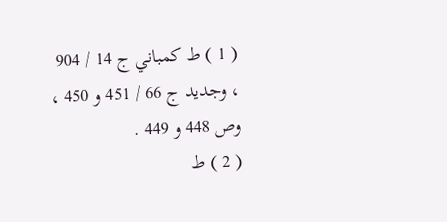( 1 ) ط كمباني ج 14 / 904 ، وجديد ج 66 / 451 و 450 ، وص 448 و 449 .
( 2 ) ط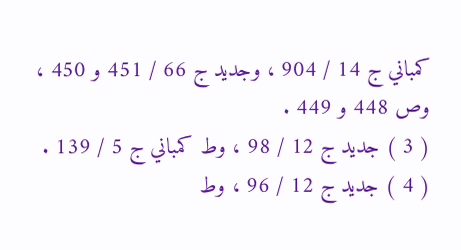كمباني ج 14 / 904 ، وجديد ج 66 / 451 و 450 ، وص 448 و 449 .
( 3 ) جديد ج 12 / 98 ، وط كمباني ج 5 / 139 .
( 4 ) جديد ج 12 / 96 ، وط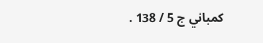كمباني ج 5 / 138 .